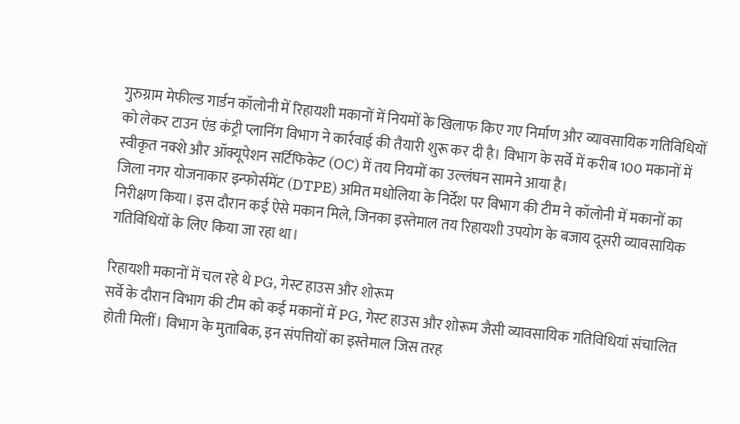गुरुग्राम मेफील्ड गार्डन कॉलोनी में रिहायशी मकानों में नियमों के खिलाफ किए गए निर्माण और व्यावसायिक गतिविधियों को लेकर टाउन एंड कंट्री प्लानिंग विभाग ने कार्रवाई की तैयारी शुरू कर दी है। विभाग के सर्वे में करीब 100 मकानों में स्वीकृत नक्शे और ऑक्यूपेशन सर्टिफिकेट (OC) में तय नियमों का उल्लंघन सामने आया है।
जिला नगर योजनाकार इन्फोर्समेंट (DTPE) अमित मधोलिया के निर्देश पर विभाग की टीम ने कॉलोनी में मकानों का निरीक्षण किया। इस दौरान कई ऐसे मकान मिले, जिनका इस्तेमाल तय रिहायशी उपयोग के बजाय दूसरी व्यावसायिक गतिविधियों के लिए किया जा रहा था।

रिहायशी मकानों में चल रहे थे PG, गेस्ट हाउस और शोरूम
सर्वे के दौरान विभाग की टीम को कई मकानों में PG, गेस्ट हाउस और शोरूम जैसी व्यावसायिक गतिविधियां संचालित होती मिलीं। विभाग के मुताबिक, इन संपत्तियों का इस्तेमाल जिस तरह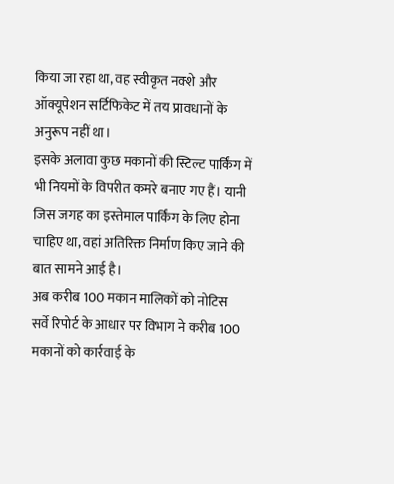किया जा रहा था, वह स्वीकृत नक्शे और ऑक्यूपेशन सर्टिफिकेट में तय प्रावधानों के अनुरूप नहीं था।
इसके अलावा कुछ मकानों की स्टिल्ट पार्किंग में भी नियमों के विपरीत कमरे बनाए गए हैं। यानी जिस जगह का इस्तेमाल पार्किंग के लिए होना चाहिए था, वहां अतिरिक्त निर्माण किए जाने की बात सामने आई है।
अब करीब 100 मकान मालिकों को नोटिस
सर्वे रिपोर्ट के आधार पर विभाग ने करीब 100 मकानों को कार्रवाई के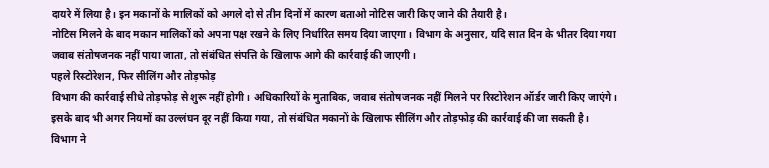दायरे में लिया है। इन मकानों के मालिकों को अगले दो से तीन दिनों में कारण बताओ नोटिस जारी किए जाने की तैयारी है।
नोटिस मिलने के बाद मकान मालिकों को अपना पक्ष रखने के लिए निर्धारित समय दिया जाएगा। विभाग के अनुसार, यदि सात दिन के भीतर दिया गया जवाब संतोषजनक नहीं पाया जाता, तो संबंधित संपत्ति के खिलाफ आगे की कार्रवाई की जाएगी।
पहले रिस्टोरेशन, फिर सीलिंग और तोड़फोड़
विभाग की कार्रवाई सीधे तोड़फोड़ से शुरू नहीं होगी। अधिकारियों के मुताबिक, जवाब संतोषजनक नहीं मिलने पर रिस्टोरेशन ऑर्डर जारी किए जाएंगे। इसके बाद भी अगर नियमों का उल्लंघन दूर नहीं किया गया, तो संबंधित मकानों के खिलाफ सीलिंग और तोड़फोड़ की कार्रवाई की जा सकती है।
विभाग ने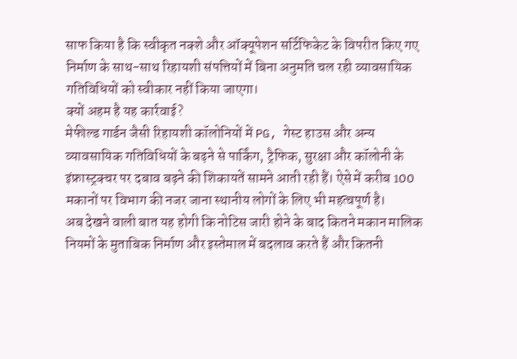साफ किया है कि स्वीकृत नक्शे और ऑक्यूपेशन सर्टिफिकेट के विपरीत किए गए निर्माण के साथ-साथ रिहायशी संपत्तियों में बिना अनुमति चल रही व्यावसायिक गतिविधियों को स्वीकार नहीं किया जाएगा।
क्यों अहम है यह कार्रवाई?
मेफील्ड गार्डन जैसी रिहायशी कॉलोनियों में PG, गेस्ट हाउस और अन्य व्यावसायिक गतिविधियों के बढ़ने से पार्किंग, ट्रैफिक, सुरक्षा और कॉलोनी के इंफ्रास्ट्रक्चर पर दबाव बढ़ने की शिकायतें सामने आती रही हैं। ऐसे में करीब 100 मकानों पर विभाग की नजर जाना स्थानीय लोगों के लिए भी महत्वपूर्ण है।
अब देखने वाली बात यह होगी कि नोटिस जारी होने के बाद कितने मकान मालिक नियमों के मुताबिक निर्माण और इस्तेमाल में बदलाव करते हैं और कितनी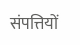संपत्तियों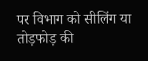पर विभाग को सीलिंग या तोड़फोड़ की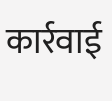कार्रवाई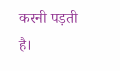करनी पड़ती है।